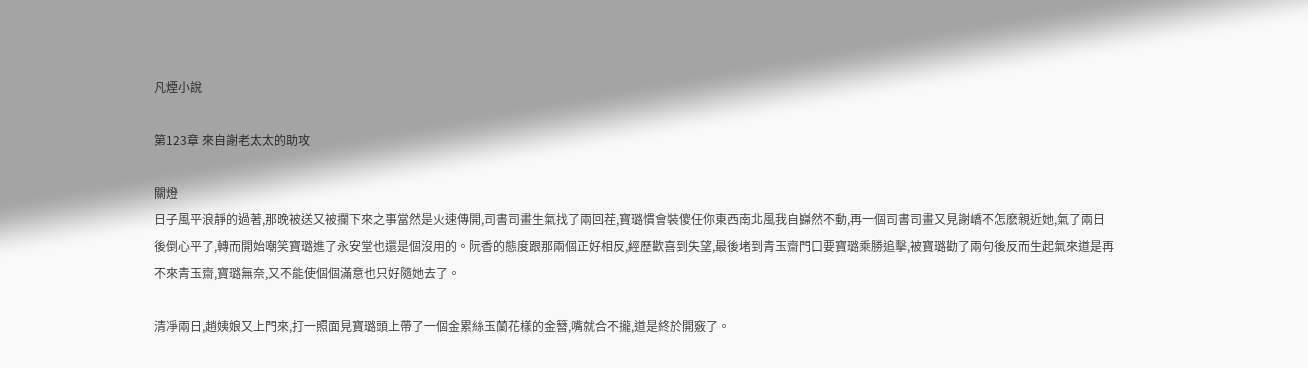凡煙小說

第123章 來自謝老太太的助攻

關燈
日子風平浪靜的過著,那晚被送又被攔下來之事當然是火速傳開,司書司畫生氣找了兩回茬,寶璐慣會裝傻任你東西南北風我自巋然不動,再一個司書司畫又見謝嶠不怎麽親近她,氣了兩日後倒心平了,轉而開始嘲笑寶璐進了永安堂也還是個沒用的。阮香的態度跟那兩個正好相反,經歷歡喜到失望,最後堵到青玉齋門口要寶璐乘勝追擊,被寶璐勸了兩句後反而生起氣來道是再不來青玉齋,寶璐無奈,又不能使個個滿意也只好隨她去了。

清凈兩日,趙姨娘又上門來,打一照面見寶璐頭上帶了一個金累絲玉蘭花樣的金簪,嘴就合不攏,道是終於開竅了。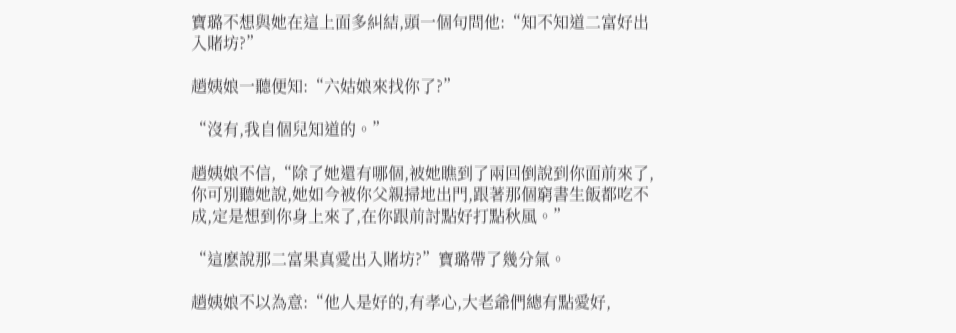寶璐不想與她在這上面多糾結,頭一個句問他:“知不知道二富好出入賭坊?”

趙姨娘一聽便知:“六姑娘來找你了?”

“沒有,我自個兒知道的。”

趙姨娘不信,“除了她還有哪個,被她瞧到了兩回倒說到你面前來了,你可別聽她說,她如今被你父親掃地出門,跟著那個窮書生飯都吃不成,定是想到你身上來了,在你跟前討點好打點秋風。”

“這麽說那二富果真愛出入賭坊?”寶璐帶了幾分氣。

趙姨娘不以為意:“他人是好的,有孝心,大老爺們總有點愛好,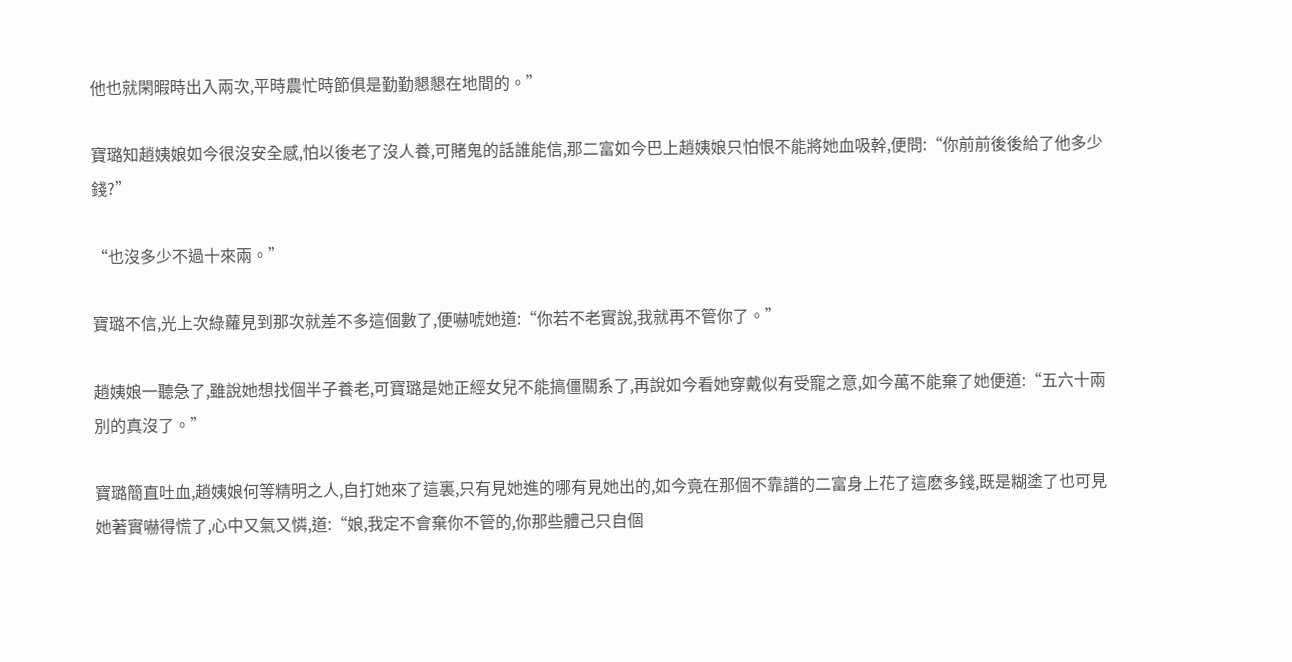他也就閑暇時出入兩次,平時農忙時節俱是勤勤懇懇在地間的。”

寶璐知趙姨娘如今很沒安全感,怕以後老了沒人養,可賭鬼的話誰能信,那二富如今巴上趙姨娘只怕恨不能將她血吸幹,便問:“你前前後後給了他多少錢?”

“也沒多少不過十來兩。”

寶璐不信,光上次綠蘿見到那次就差不多這個數了,便嚇唬她道:“你若不老實說,我就再不管你了。”

趙姨娘一聽急了,雖說她想找個半子養老,可寶璐是她正經女兒不能搞僵關系了,再說如今看她穿戴似有受寵之意,如今萬不能棄了她便道:“五六十兩別的真沒了。”

寶璐簡直吐血,趙姨娘何等精明之人,自打她來了這裏,只有見她進的哪有見她出的,如今竟在那個不靠譜的二富身上花了這麽多錢,既是糊塗了也可見她著實嚇得慌了,心中又氣又憐,道:“娘,我定不會棄你不管的,你那些體己只自個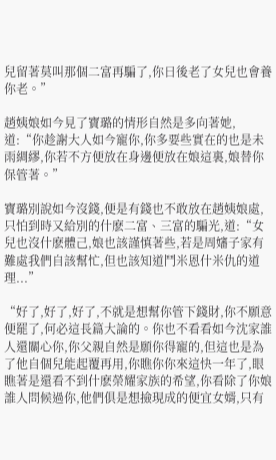兒留著莫叫那個二富再騙了,你日後老了女兒也會養你老。”

趙姨娘如今見了寶璐的情形自然是多向著她,道:“你趁謝大人如今寵你,你多要些實在的也是未雨綢繆,你若不方便放在身邊便放在娘這裏,娘替你保管著。”

寶璐別說如今沒錢,便是有錢也不敢放在趙姨娘處,只怕到時又給別的什麽二富、三富的騙光,道:“女兒也沒什麽體己,娘也該謹慎著些,若是周嬸子家有難處我們自該幫忙,但也該知道鬥米恩什米仇的道理...”

“好了,好了,好了,不就是想幫你管下錢財,你不願意便罷了,何必這長篇大論的。你也不看看如今沈家誰人還關心你,你父親自然是願你得寵的,但這也是為了他自個兒能起覆再用,你瞧你你來這快一年了,眼瞧著是還看不到什麽榮耀家族的希望,你看除了你娘誰人問候過你,他們俱是想撿現成的便宜女婿,只有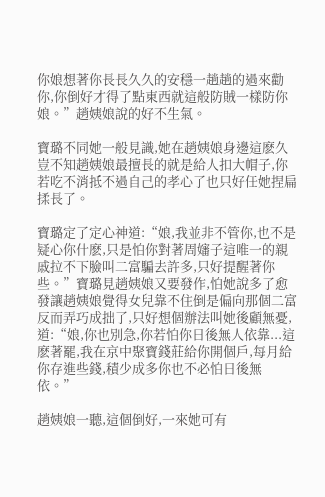你娘想著你長長久久的安穩一趟趟的過來勸你,你倒好才得了點東西就這般防賊一樣防你娘。”趙姨娘說的好不生氣。

寶璐不同她一般見識,她在趙姨娘身邊這麽久豈不知趙姨娘最擅長的就是給人扣大帽子,你若吃不消抵不過自己的孝心了也只好任她捏扁揉長了。

寶璐定了定心神道:“娘,我並非不管你,也不是疑心你什麽,只是怕你對著周嬸子這唯一的親戚拉不下臉叫二富騙去許多,只好提醒著你些。”寶璐見趙姨娘又要發作,怕她說多了愈發讓趙姨娘覺得女兒靠不住倒是偏向那個二富反而弄巧成拙了,只好想個辦法叫她後顧無憂,道:“娘,你也別急,你若怕你日後無人依靠...這麽著罷,我在京中聚寶錢莊給你開個戶,每月給你存進些錢,積少成多你也不必怕日後無依。”

趙姨娘一聽,這個倒好,一來她可有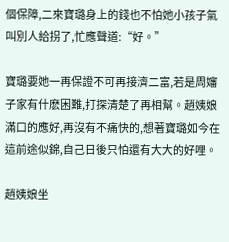個保障,二來寶璐身上的錢也不怕她小孩子氣叫別人給拐了,忙應聲道:“好。”

寶璐要她一再保證不可再接濟二富,若是周嬸子家有什麽困難,打探清楚了再相幫。趙姨娘滿口的應好,再沒有不痛快的,想著寶璐如今在這前途似錦,自己日後只怕還有大大的好哩。

趙姨娘坐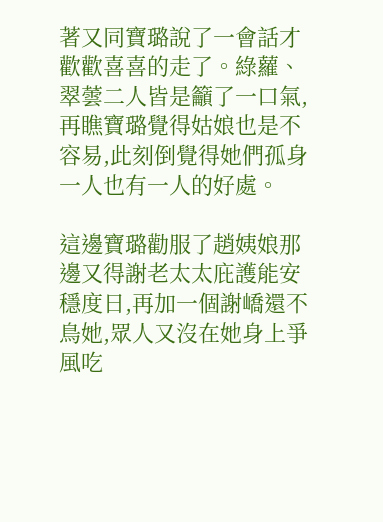著又同寶璐說了一會話才歡歡喜喜的走了。綠蘿、翠蕓二人皆是籲了一口氣,再瞧寶璐覺得姑娘也是不容易,此刻倒覺得她們孤身一人也有一人的好處。

這邊寶璐勸服了趙姨娘那邊又得謝老太太庇護能安穩度日,再加一個謝嶠還不鳥她,眾人又沒在她身上爭風吃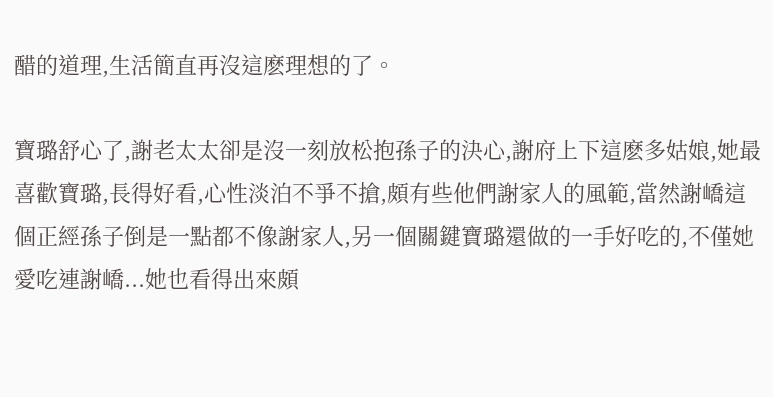醋的道理,生活簡直再沒這麽理想的了。

寶璐舒心了,謝老太太卻是沒一刻放松抱孫子的決心,謝府上下這麽多姑娘,她最喜歡寶璐,長得好看,心性淡泊不爭不搶,頗有些他們謝家人的風範,當然謝嶠這個正經孫子倒是一點都不像謝家人,另一個關鍵寶璐還做的一手好吃的,不僅她愛吃連謝嶠...她也看得出來頗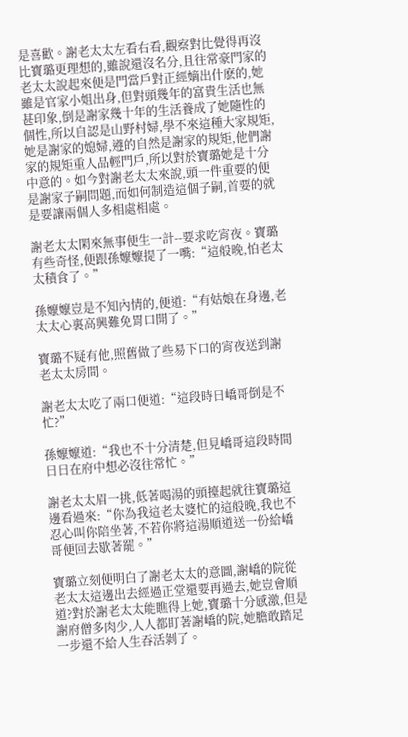是喜歡。謝老太太左看右看,觀察對比覺得再沒比寶璐更理想的,雖說還沒名分,且往常豪門家的老太太說起來便是門當戶對正經嫡出什麽的,她雖是官家小姐出身,但對頭幾年的富貴生活也無甚印象,倒是謝家幾十年的生活養成了她隨性的個性,所以自認是山野村婦,學不來這種大家規矩,她是謝家的媳婦,遵的自然是謝家的規矩,他們謝家的規矩重人品輕門戶,所以對於寶璐她是十分中意的。如今對謝老太太來說,頭一件重要的便是謝家子嗣問題,而如何制造這個子嗣,首要的就是要讓兩個人多相處相處。

謝老太太閑來無事便生一計--要求吃宵夜。寶璐有些奇怪,便跟孫嬤嬤提了一嘴:“這般晚,怕老太太積食了。”

孫嬤嬤豈是不知內情的,便道:“有姑娘在身邊,老太太心裏高興難免胃口開了。”

寶璐不疑有他,照舊做了些易下口的宵夜送到謝老太太房間。

謝老太太吃了兩口便道:“這段時日嶠哥倒是不忙?”

孫嬤嬤道:“我也不十分清楚,但見嶠哥這段時間日日在府中想必沒往常忙。”

謝老太太眉一挑,低著喝湯的頭擡起就往寶璐這邊看過來:“你為我這老太婆忙的這般晚,我也不忍心叫你陪坐著,不若你將這湯順道送一份給嶠哥便回去歇著罷。”

寶璐立刻便明白了謝老太太的意圖,謝嶠的院從老太太這邊出去經過正堂還要再過去,她豈會順道?對於謝老太太能瞧得上她,寶璐十分感激,但是謝府僧多肉少,人人都盯著謝嶠的院,她膽敢踏足一步還不給人生吞活剝了。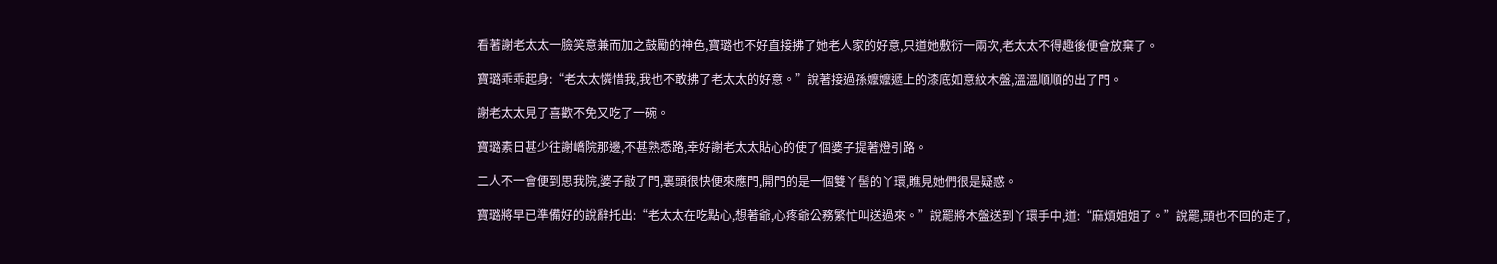看著謝老太太一臉笑意兼而加之鼓勵的神色,寶璐也不好直接拂了她老人家的好意,只道她敷衍一兩次,老太太不得趣後便會放棄了。

寶璐乖乖起身:“老太太憐惜我,我也不敢拂了老太太的好意。”說著接過孫嬤嬤遞上的漆底如意紋木盤,溫溫順順的出了門。

謝老太太見了喜歡不免又吃了一碗。

寶璐素日甚少往謝嶠院那邊,不甚熟悉路,幸好謝老太太貼心的使了個婆子提著燈引路。

二人不一會便到思我院,婆子敲了門,裏頭很快便來應門,開門的是一個雙丫髻的丫環,瞧見她們很是疑惑。

寶璐將早已準備好的說辭托出:“老太太在吃點心,想著爺,心疼爺公務繁忙叫送過來。”說罷將木盤送到丫環手中,道:“麻煩姐姐了。”說罷,頭也不回的走了,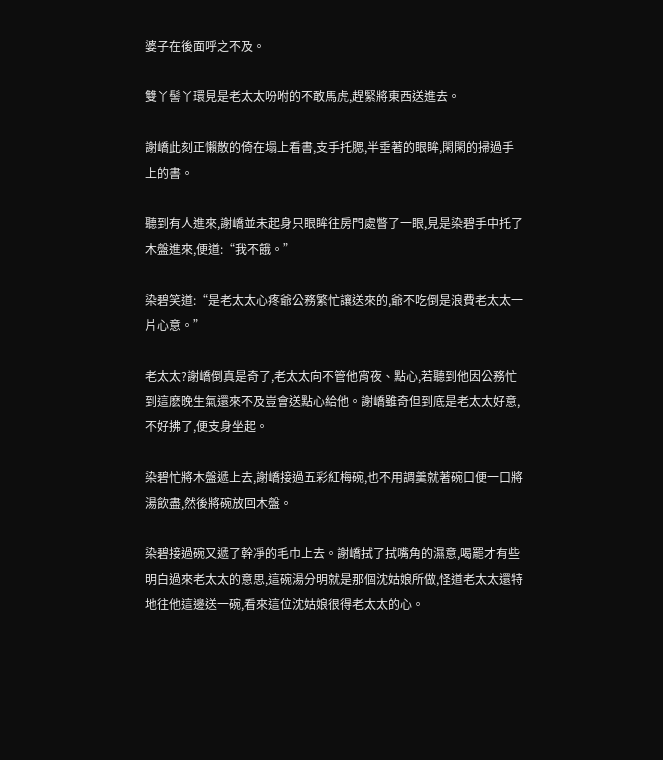婆子在後面呼之不及。

雙丫髻丫環見是老太太吩咐的不敢馬虎,趕緊將東西送進去。

謝嶠此刻正懶散的倚在塌上看書,支手托腮,半垂著的眼眸,閑閑的掃過手上的書。

聽到有人進來,謝嶠並未起身只眼眸往房門處瞥了一眼,見是染碧手中托了木盤進來,便道:“我不餓。”

染碧笑道:“是老太太心疼爺公務繁忙讓送來的,爺不吃倒是浪費老太太一片心意。”

老太太?謝嶠倒真是奇了,老太太向不管他宵夜、點心,若聽到他因公務忙到這麽晚生氣還來不及豈會送點心給他。謝嶠雖奇但到底是老太太好意,不好拂了,便支身坐起。

染碧忙將木盤遞上去,謝嶠接過五彩紅梅碗,也不用調羹就著碗口便一口將湯飲盡,然後將碗放回木盤。

染碧接過碗又遞了幹凈的毛巾上去。謝嶠拭了拭嘴角的濕意,喝罷才有些明白過來老太太的意思,這碗湯分明就是那個沈姑娘所做,怪道老太太還特地往他這邊送一碗,看來這位沈姑娘很得老太太的心。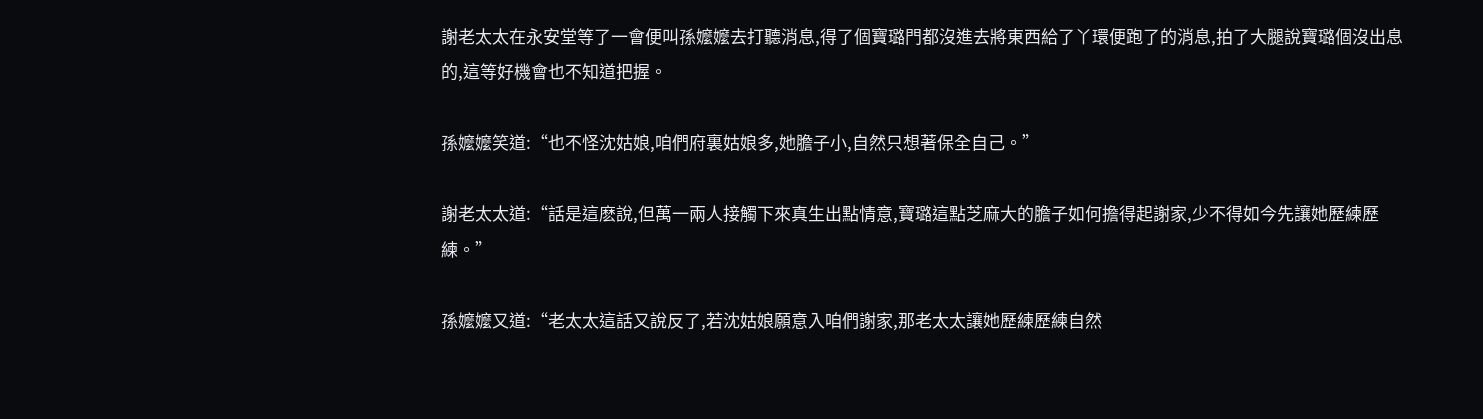謝老太太在永安堂等了一會便叫孫嬤嬤去打聽消息,得了個寶璐門都沒進去將東西給了丫環便跑了的消息,拍了大腿說寶璐個沒出息的,這等好機會也不知道把握。

孫嬤嬤笑道:“也不怪沈姑娘,咱們府裏姑娘多,她膽子小,自然只想著保全自己。”

謝老太太道:“話是這麽說,但萬一兩人接觸下來真生出點情意,寶璐這點芝麻大的膽子如何擔得起謝家,少不得如今先讓她歷練歷練。”

孫嬤嬤又道:“老太太這話又說反了,若沈姑娘願意入咱們謝家,那老太太讓她歷練歷練自然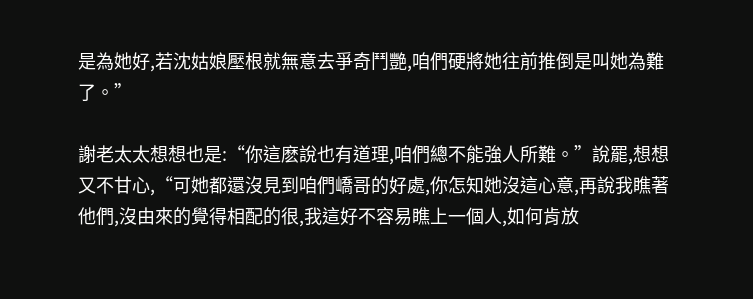是為她好,若沈姑娘壓根就無意去爭奇鬥艷,咱們硬將她往前推倒是叫她為難了。”

謝老太太想想也是:“你這麽說也有道理,咱們總不能強人所難。”說罷,想想又不甘心,“可她都還沒見到咱們嶠哥的好處,你怎知她沒這心意,再說我瞧著他們,沒由來的覺得相配的很,我這好不容易瞧上一個人,如何肯放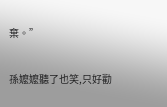棄。”

孫嬤嬤聽了也笑,只好勸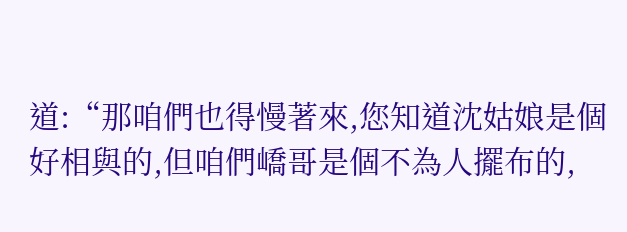道:“那咱們也得慢著來,您知道沈姑娘是個好相與的,但咱們嶠哥是個不為人擺布的,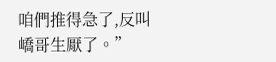咱們推得急了,反叫嶠哥生厭了。”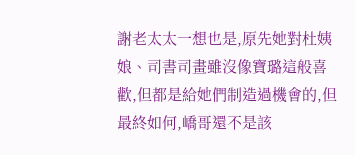謝老太太一想也是,原先她對杜姨娘、司書司畫雖沒像寶璐這般喜歡,但都是給她們制造過機會的,但最終如何,嶠哥還不是該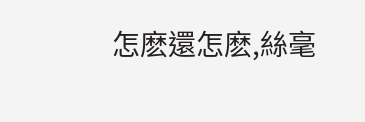怎麽還怎麽,絲毫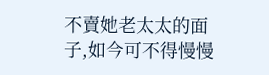不賣她老太太的面子,如今可不得慢慢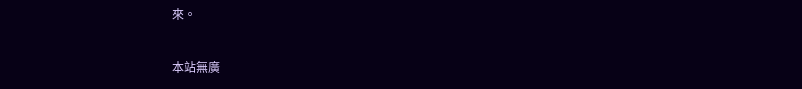來。

本站無廣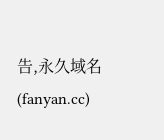告,永久域名(fanyan.cc)